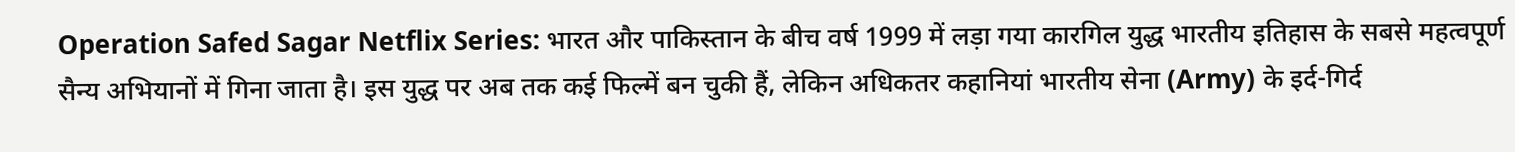Operation Safed Sagar Netflix Series: भारत और पाकिस्तान के बीच वर्ष 1999 में लड़ा गया कारगिल युद्ध भारतीय इतिहास के सबसे महत्वपूर्ण सैन्य अभियानों में गिना जाता है। इस युद्ध पर अब तक कई फिल्में बन चुकी हैं, लेकिन अधिकतर कहानियां भारतीय सेना (Army) के इर्द-गिर्द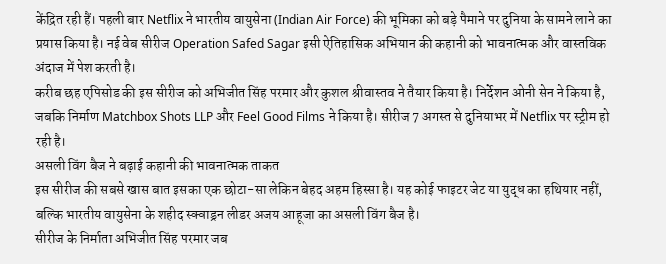केंद्रित रही हैं। पहली बार Netflix ने भारतीय वायुसेना (Indian Air Force) की भूमिका को बड़े पैमाने पर दुनिया के सामने लाने का प्रयास किया है। नई वेब सीरीज Operation Safed Sagar इसी ऐतिहासिक अभियान की कहानी को भावनात्मक और वास्तविक अंदाज में पेश करती है।
करीब छह एपिसोड की इस सीरीज को अभिजीत सिंह परमार और कुशल श्रीवास्तव ने तैयार किया है। निर्देशन ओनी सेन ने किया है, जबकि निर्माण Matchbox Shots LLP और Feel Good Films ने किया है। सीरीज 7 अगस्त से दुनियाभर में Netflix पर स्ट्रीम हो रही है।
असली विंग बैज ने बढ़ाई कहानी की भावनात्मक ताकत
इस सीरीज की सबसे खास बात इसका एक छोटा-सा लेकिन बेहद अहम हिस्सा है। यह कोई फाइटर जेट या युद्ध का हथियार नहीं, बल्कि भारतीय वायुसेना के शहीद स्क्वाड्रन लीडर अजय आहूजा का असली विंग बैज है।
सीरीज के निर्माता अभिजीत सिंह परमार जब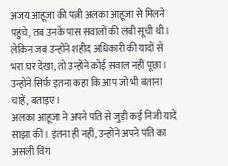अजय आहूजा की पत्नी अलका आहूजा से मिलने पहुंचे, तब उनके पास सवालों की लंबी सूची थी। लेकिन जब उन्होंने शहीद अधिकारी की यादों से भरा घर देखा, तो उन्होंने कोई सवाल नहीं पूछा। उन्होंने सिर्फ इतना कहा कि आप जो भी बताना चाहें, बताइए।
अलका आहूजा ने अपने पति से जुड़ी कई निजी यादें साझा कीं। इतना ही नहीं, उन्होंने अपने पति का असली विंग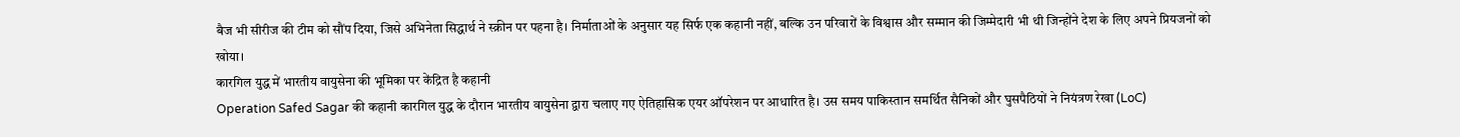बैज भी सीरीज की टीम को सौंप दिया, जिसे अभिनेता सिद्धार्थ ने स्क्रीन पर पहना है। निर्माताओं के अनुसार यह सिर्फ एक कहानी नहीं, बल्कि उन परिवारों के विश्वास और सम्मान की जिम्मेदारी भी थी जिन्होंने देश के लिए अपने प्रियजनों को खोया।
कारगिल युद्ध में भारतीय वायुसेना की भूमिका पर केंद्रित है कहानी
Operation Safed Sagar की कहानी कारगिल युद्ध के दौरान भारतीय वायुसेना द्वारा चलाए गए ऐतिहासिक एयर ऑपरेशन पर आधारित है। उस समय पाकिस्तान समर्थित सैनिकों और घुसपैठियों ने नियंत्रण रेखा (LoC)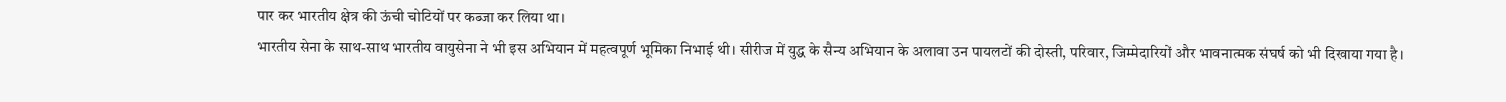पार कर भारतीय क्षेत्र की ऊंची चोटियों पर कब्जा कर लिया था।
भारतीय सेना के साथ-साथ भारतीय वायुसेना ने भी इस अभियान में महत्वपूर्ण भूमिका निभाई थी। सीरीज में युद्ध के सैन्य अभियान के अलावा उन पायलटों की दोस्ती, परिवार, जिम्मेदारियों और भावनात्मक संघर्ष को भी दिखाया गया है।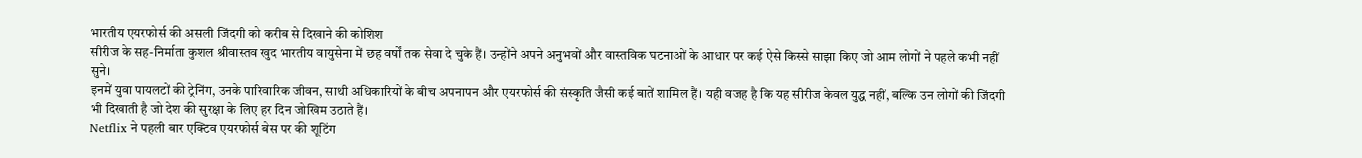भारतीय एयरफोर्स की असली जिंदगी को करीब से दिखाने की कोशिश
सीरीज के सह-निर्माता कुशल श्रीवास्तव खुद भारतीय वायुसेना में छह वर्षों तक सेवा दे चुके हैं। उन्होंने अपने अनुभवों और वास्तविक घटनाओं के आधार पर कई ऐसे किस्से साझा किए जो आम लोगों ने पहले कभी नहीं सुने।
इनमें युवा पायलटों की ट्रेनिंग, उनके पारिवारिक जीवन, साथी अधिकारियों के बीच अपनापन और एयरफोर्स की संस्कृति जैसी कई बातें शामिल हैं। यही वजह है कि यह सीरीज केवल युद्ध नहीं, बल्कि उन लोगों की जिंदगी भी दिखाती है जो देश की सुरक्षा के लिए हर दिन जोखिम उठाते हैं।
Netflix ने पहली बार एक्टिव एयरफोर्स बेस पर की शूटिंग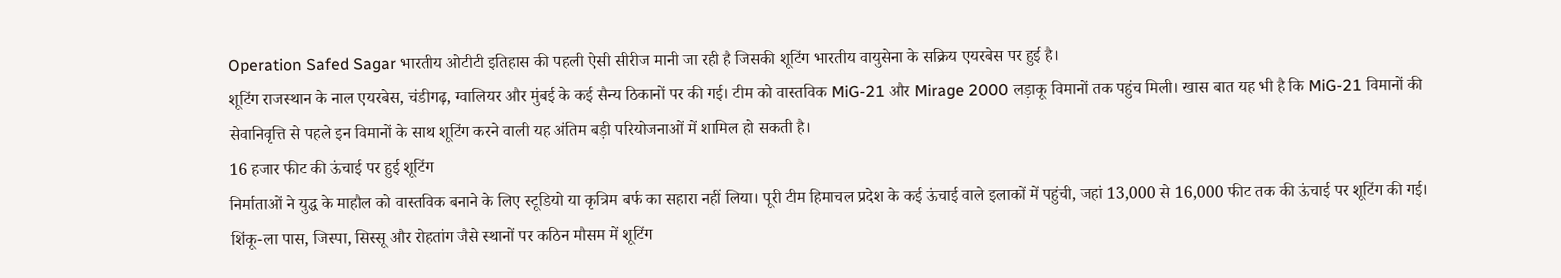Operation Safed Sagar भारतीय ओटीटी इतिहास की पहली ऐसी सीरीज मानी जा रही है जिसकी शूटिंग भारतीय वायुसेना के सक्रिय एयरबेस पर हुई है।
शूटिंग राजस्थान के नाल एयरबेस, चंडीगढ़, ग्वालियर और मुंबई के कई सैन्य ठिकानों पर की गई। टीम को वास्तविक MiG-21 और Mirage 2000 लड़ाकू विमानों तक पहुंच मिली। खास बात यह भी है कि MiG-21 विमानों की सेवानिवृत्ति से पहले इन विमानों के साथ शूटिंग करने वाली यह अंतिम बड़ी परियोजनाओं में शामिल हो सकती है।
16 हजार फीट की ऊंचाई पर हुई शूटिंग
निर्माताओं ने युद्ध के माहौल को वास्तविक बनाने के लिए स्टूडियो या कृत्रिम बर्फ का सहारा नहीं लिया। पूरी टीम हिमाचल प्रदेश के कई ऊंचाई वाले इलाकों में पहुंची, जहां 13,000 से 16,000 फीट तक की ऊंचाई पर शूटिंग की गई।
शिंकू-ला पास, जिस्पा, सिस्सू और रोहतांग जैसे स्थानों पर कठिन मौसम में शूटिंग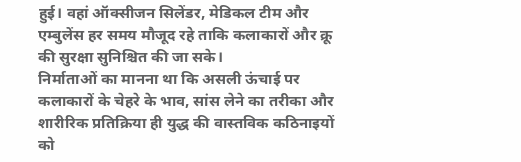हुई। वहां ऑक्सीजन सिलेंडर, मेडिकल टीम और एम्बुलेंस हर समय मौजूद रहे ताकि कलाकारों और क्रू की सुरक्षा सुनिश्चित की जा सके।
निर्माताओं का मानना था कि असली ऊंचाई पर कलाकारों के चेहरे के भाव, सांस लेने का तरीका और शारीरिक प्रतिक्रिया ही युद्ध की वास्तविक कठिनाइयों को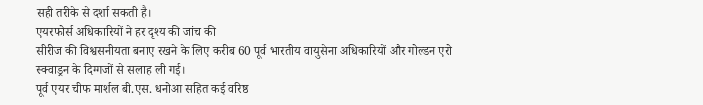सही तरीके से दर्शा सकती है।
एयरफोर्स अधिकारियों ने हर दृश्य की जांच की
सीरीज की विश्वसनीयता बनाए रखने के लिए करीब 60 पूर्व भारतीय वायुसेना अधिकारियों और गोल्डन एरो स्क्वाड्रन के दिग्गजों से सलाह ली गई।
पूर्व एयर चीफ मार्शल बी.एस. धनोआ सहित कई वरिष्ठ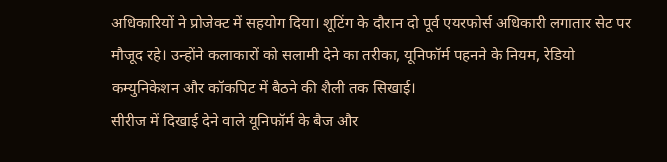अधिकारियों ने प्रोजेक्ट में सहयोग दिया। शूटिंग के दौरान दो पूर्व एयरफोर्स अधिकारी लगातार सेट पर मौजूद रहे। उन्होंने कलाकारों को सलामी देने का तरीका, यूनिफॉर्म पहनने के नियम, रेडियो कम्युनिकेशन और कॉकपिट में बैठने की शैली तक सिखाई।
सीरीज में दिखाई देने वाले यूनिफॉर्म के बैज और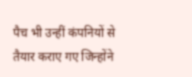पैच भी उन्हीं कंपनियों से तैयार कराए गए जिन्होंने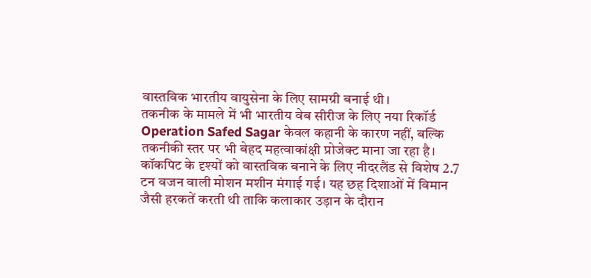वास्तविक भारतीय वायुसेना के लिए सामग्री बनाई थी।
तकनीक के मामले में भी भारतीय वेब सीरीज के लिए नया रिकॉर्ड
Operation Safed Sagar केवल कहानी के कारण नहीं, बल्कि तकनीकी स्तर पर भी बेहद महत्वाकांक्षी प्रोजेक्ट माना जा रहा है।
कॉकपिट के दृश्यों को वास्तविक बनाने के लिए नीदरलैंड से विशेष 2.7 टन वजन वाली मोशन मशीन मंगाई गई। यह छह दिशाओं में विमान जैसी हरकतें करती थी ताकि कलाकार उड़ान के दौरान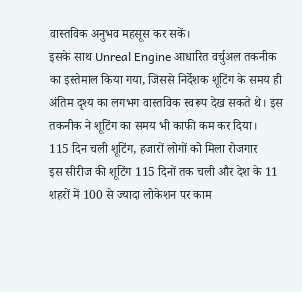वास्तविक अनुभव महसूस कर सकें।
इसके साथ Unreal Engine आधारित वर्चुअल तकनीक का इस्तेमाल किया गया, जिससे निर्देशक शूटिंग के समय ही अंतिम दृश्य का लगभग वास्तविक स्वरूप देख सकते थे। इस तकनीक ने शूटिंग का समय भी काफी कम कर दिया।
115 दिन चली शूटिंग, हजारों लोगों को मिला रोजगार
इस सीरीज की शूटिंग 115 दिनों तक चली और देश के 11 शहरों में 100 से ज्यादा लोकेशन पर काम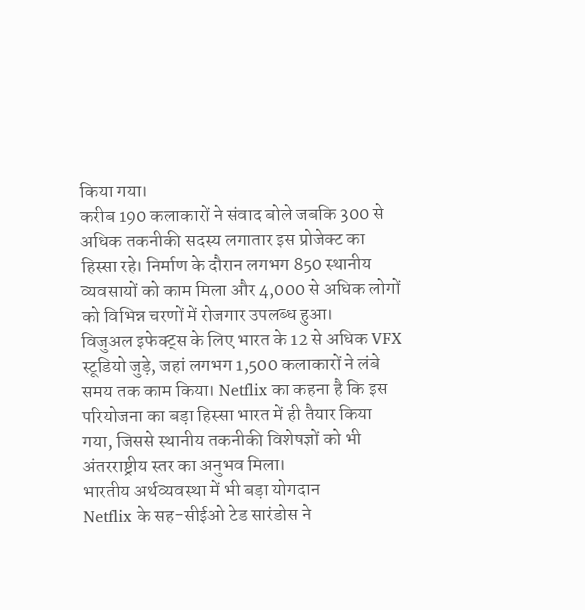किया गया।
करीब 190 कलाकारों ने संवाद बोले जबकि 300 से अधिक तकनीकी सदस्य लगातार इस प्रोजेक्ट का हिस्सा रहे। निर्माण के दौरान लगभग 850 स्थानीय व्यवसायों को काम मिला और 4,000 से अधिक लोगों को विभिन्न चरणों में रोजगार उपलब्ध हुआ।
विजुअल इफेक्ट्स के लिए भारत के 12 से अधिक VFX स्टूडियो जुड़े, जहां लगभग 1,500 कलाकारों ने लंबे समय तक काम किया। Netflix का कहना है कि इस परियोजना का बड़ा हिस्सा भारत में ही तैयार किया गया, जिससे स्थानीय तकनीकी विशेषज्ञों को भी अंतरराष्ट्रीय स्तर का अनुभव मिला।
भारतीय अर्थव्यवस्था में भी बड़ा योगदान
Netflix के सह-सीईओ टेड सारंडोस ने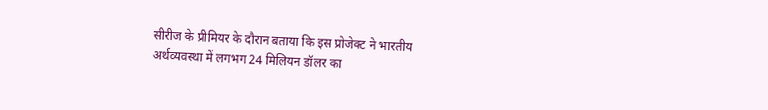सीरीज के प्रीमियर के दौरान बताया कि इस प्रोजेक्ट ने भारतीय अर्थव्यवस्था में लगभग 24 मिलियन डॉलर का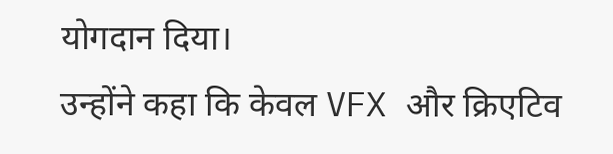योगदान दिया।
उन्होंने कहा कि केवल VFX और क्रिएटिव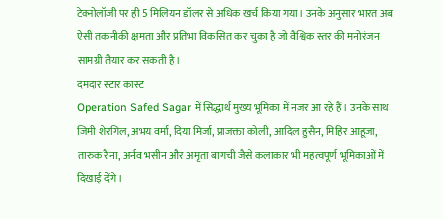टेक्नोलॉजी पर ही 5 मिलियन डॉलर से अधिक खर्च किया गया। उनके अनुसार भारत अब ऐसी तकनीकी क्षमता और प्रतिभा विकसित कर चुका है जो वैश्विक स्तर की मनोरंजन सामग्री तैयार कर सकती है।
दमदार स्टार कास्ट
Operation Safed Sagar में सिद्धार्थ मुख्य भूमिका में नजर आ रहे हैं। उनके साथ जिमी शेरगिल, अभय वर्मा, दिया मिर्जा, प्राजक्ता कोली, आदिल हुसैन, मिहिर आहूजा, तारुक रैना, अर्नव भसीन और अमृता बागची जैसे कलाकार भी महत्वपूर्ण भूमिकाओं में दिखाई देंगे।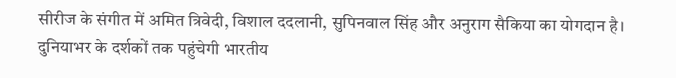सीरीज के संगीत में अमित त्रिवेदी, विशाल ददलानी, सुपिनवाल सिंह और अनुराग सैकिया का योगदान है।
दुनियाभर के दर्शकों तक पहुंचेगी भारतीय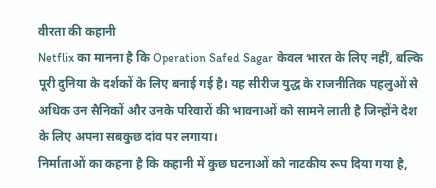वीरता की कहानी
Netflix का मानना है कि Operation Safed Sagar केवल भारत के लिए नहीं, बल्कि पूरी दुनिया के दर्शकों के लिए बनाई गई है। यह सीरीज युद्ध के राजनीतिक पहलुओं से अधिक उन सैनिकों और उनके परिवारों की भावनाओं को सामने लाती है जिन्होंने देश के लिए अपना सबकुछ दांव पर लगाया।
निर्माताओं का कहना है कि कहानी में कुछ घटनाओं को नाटकीय रूप दिया गया है,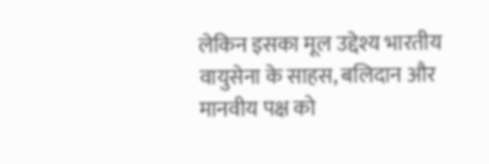लेकिन इसका मूल उद्देश्य भारतीय वायुसेना के साहस, बलिदान और मानवीय पक्ष को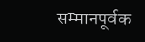सम्मानपूर्वक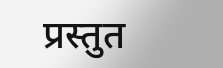प्रस्तुत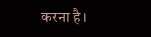करना है।